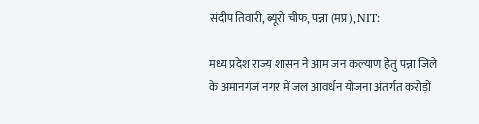संदीप तिवारी, ब्यूरो चीफ, पन्ना (मप्र), NIT:

मध्य प्रदेश राज्य शासन ने आम जन कल्याण हेतु पन्ना जिले के अमानगंज नगर में जल आवर्धन योजना अंतर्गत करोड़ों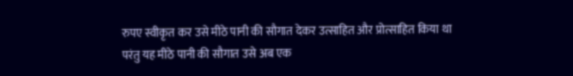रुपए स्वीकृत कर उसे मीठे पानी की सौगात देकर उत्साहित और प्रोत्साहित किया था परंतु यह मीठे पानी की सौगात उसे अब एक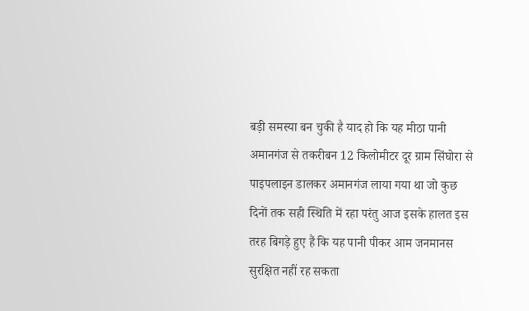बड़ी समस्या बन चुकी है याद हो कि यह मीठा पानी अमानगंज से तकरीबन 12 किलोमीटर दूर ग्राम सिंघोरा से पाइपलाइन डालकर अमानगंज लाया गया था जो कुछ दिनों तक सही स्थिति में रहा परंतु आज इसके हालत इस तरह बिगड़े हुए हैं कि यह पानी पीकर आम जनमानस सुरक्षित नहीं रह सकता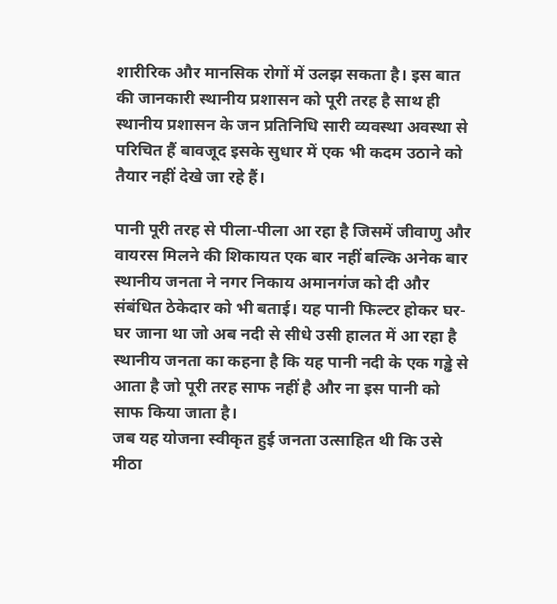शारीरिक और मानसिक रोगों में उलझ सकता है। इस बात की जानकारी स्थानीय प्रशासन को पूरी तरह है साथ ही स्थानीय प्रशासन के जन प्रतिनिधि सारी व्यवस्था अवस्था से परिचित हैं बावजूद इसके सुधार में एक भी कदम उठाने को तैयार नहीं देखे जा रहे हैं।

पानी पूरी तरह से पीला-पीला आ रहा है जिसमें जीवाणु और वायरस मिलने की शिकायत एक बार नहीं बल्कि अनेक बार स्थानीय जनता ने नगर निकाय अमानगंज को दी और संबंधित ठेकेदार को भी बताई। यह पानी फिल्टर होकर घर-घर जाना था जो अब नदी से सीधे उसी हालत में आ रहा है स्थानीय जनता का कहना है कि यह पानी नदी के एक गड्ढे से आता है जो पूरी तरह साफ नहीं है और ना इस पानी को साफ किया जाता है।
जब यह योजना स्वीकृत हुई जनता उत्साहित थी कि उसे मीठा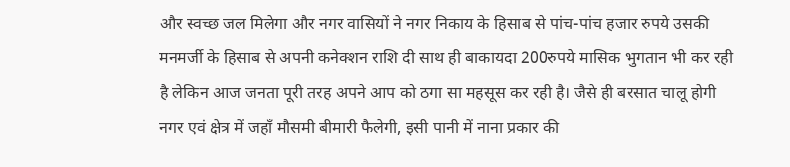और स्वच्छ जल मिलेगा और नगर वासियों ने नगर निकाय के हिसाब से पांच-पांच हजार रुपये उसकी मनमर्जी के हिसाब से अपनी कनेक्शन राशि दी साथ ही बाकायदा 200रुपये मासिक भुगतान भी कर रही है लेकिन आज जनता पूरी तरह अपने आप को ठगा सा महसूस कर रही है। जैसे ही बरसात चालू होगी नगर एवं क्षेत्र में जहाँ मौसमी बीमारी फैलेगी, इसी पानी में नाना प्रकार की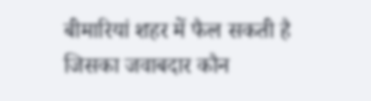बीमारियां शहर में फैल सकती है जिसका जवाबदार कौन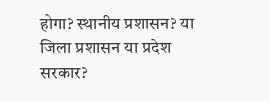होगा? स्थानीय प्रशासन? या जिला प्रशासन या प्रदेश सरकार?